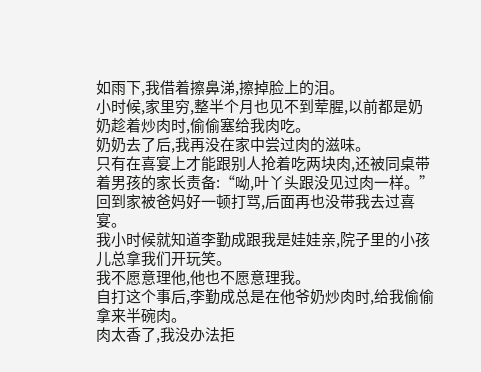如雨下,我借着擦鼻涕,擦掉脸上的泪。
小时候,家里穷,整半个月也见不到荤腥,以前都是奶奶趁着炒肉时,偷偷塞给我肉吃。
奶奶去了后,我再没在家中尝过肉的滋味。
只有在喜宴上才能跟别人抢着吃两块肉,还被同桌带着男孩的家长责备:“呦,叶丫头跟没见过肉一样。”
回到家被爸妈好一顿打骂,后面再也没带我去过喜宴。
我小时候就知道李勤成跟我是娃娃亲,院子里的小孩儿总拿我们开玩笑。
我不愿意理他,他也不愿意理我。
自打这个事后,李勤成总是在他爷奶炒肉时,给我偷偷拿来半碗肉。
肉太香了,我没办法拒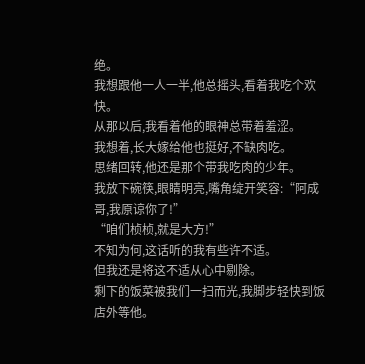绝。
我想跟他一人一半,他总摇头,看着我吃个欢快。
从那以后,我看着他的眼神总带着羞涩。
我想着,长大嫁给他也挺好,不缺肉吃。
思绪回转,他还是那个带我吃肉的少年。
我放下碗筷,眼睛明亮,嘴角绽开笑容:“阿成哥,我原谅你了!”
“咱们桢桢,就是大方!”
不知为何,这话听的我有些许不适。
但我还是将这不适从心中剔除。
剩下的饭菜被我们一扫而光,我脚步轻快到饭店外等他。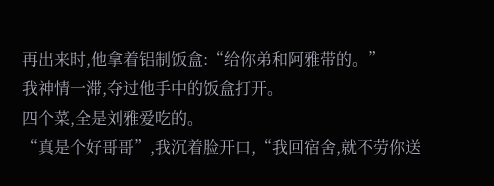再出来时,他拿着铝制饭盒:“给你弟和阿雅带的。”
我神情一滞,夺过他手中的饭盒打开。
四个菜,全是刘雅爱吃的。
“真是个好哥哥”,我沉着脸开口,“我回宿舍,就不劳你送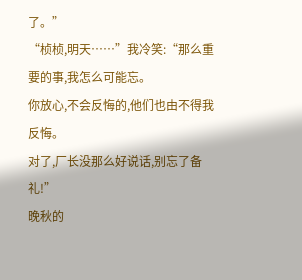了。”
“桢桢,明天……”我冷笑:“那么重要的事,我怎么可能忘。
你放心,不会反悔的,他们也由不得我反悔。
对了,厂长没那么好说话,别忘了备礼!”
晚秋的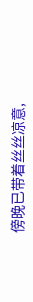傍晚已带着丝丝凉意,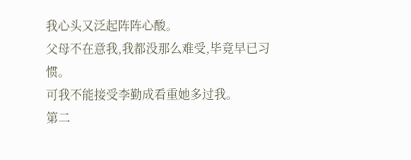我心头又泛起阵阵心酸。
父母不在意我,我都没那么难受,毕竟早已习惯。
可我不能接受李勤成看重她多过我。
第二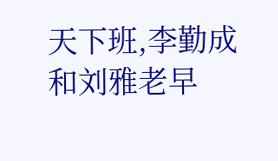天下班,李勤成和刘雅老早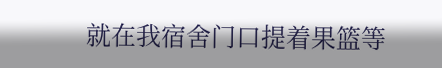就在我宿舍门口提着果篮等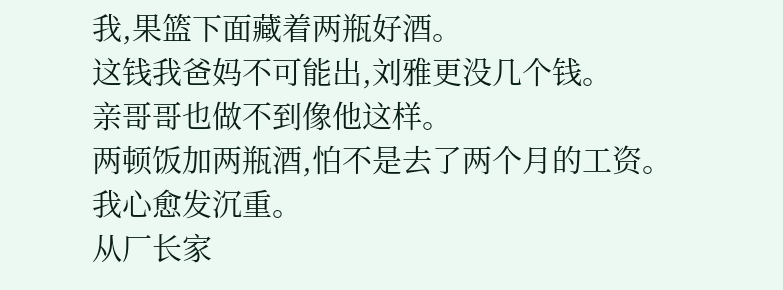我,果篮下面藏着两瓶好酒。
这钱我爸妈不可能出,刘雅更没几个钱。
亲哥哥也做不到像他这样。
两顿饭加两瓶酒,怕不是去了两个月的工资。
我心愈发沉重。
从厂长家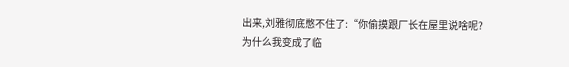出来,刘雅彻底憋不住了:“你偷摸跟厂长在屋里说啥呢?
为什么我变成了临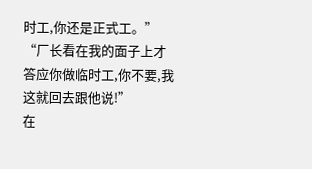时工,你还是正式工。”
“厂长看在我的面子上才答应你做临时工,你不要,我这就回去跟他说!”
在